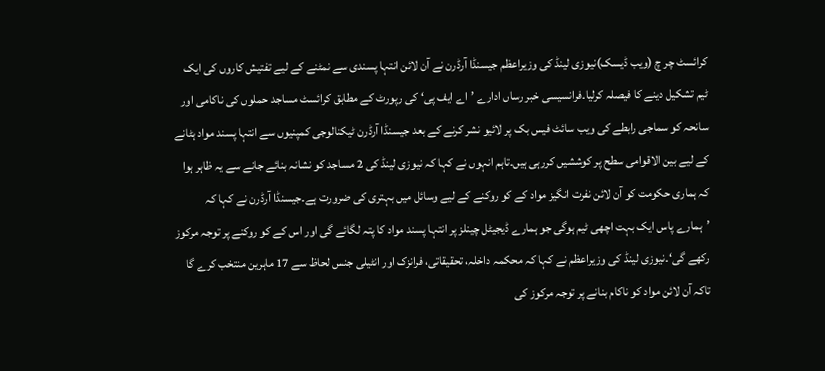کرائسٹ چر چ (ویب ڈیسک)نیوزی لینڈ کی وزیراعظم جیسنڈا آرڈرن نے آن لائن انتہا پسندی سے نمٹنے کے لیے تفتیش کاروں کی ایک ٹیم تشکیل دینے کا فیصلہ کرلیا۔فرانسیسی خبر رساں ادارے ’اے ایف پی‘ کی رپورٹ کے مطابق کرائسٹ مساجد حملوں کی ناکامی اور سانحہ کو سماجی رابطے کی ویب سائٹ فیس بک پر لائیو نشر کرنے کے بعد جیسنڈا آرڈرن ٹیکنالوجی کمپنیوں سے انتہا پسند مواد ہٹانے کے لیے بین الاقوامی سطح پر کوششیں کررہی ہیں۔تاہم انہوں نے کہا کہ نیوزی لینڈ کی 2 مساجد کو نشانہ بنائے جانے سے یہ ظاہر ہوا کہ ہماری حکومت کو آن لائن نفرت انگیز مواد کے کو روکنے کے لیے وسائل میں بہتری کی ضرورت ہے۔جیسنڈا آرڈرن نے کہا کہ ’ہمارے پاس ایک بہت اچھی ٹیم ہوگی جو ہمارے ڈیجیٹل چینلز پر انتہا پسند مواد کا پتہ لگائے گی اور اس کے کو روکنے پر توجہ مرکوز رکھے گی‘۔نیوزی لینڈ کی وزیراعظم نے کہا کہ محکمہ داخلہ، تحقیقاتی، فرانزک اور انٹیلی جنس لحاظ سے 17 ماہرین منتخب کرے گا تاکہ آن لائن مواد کو ناکام بنانے پر توجہ مرکوز کی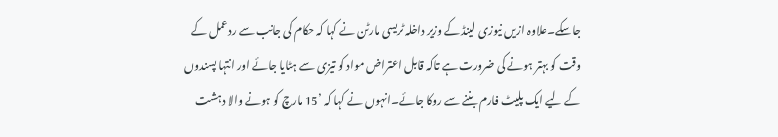جاسکے۔علاوہ ازیں نیوزی لینڈ کے وزیر داخلہ ٹریسی مارٹن نے کہا کہ حکام کی جانب سے ردعمل کے وقت کو بہتر ہونے کی ضرورت ہے تاکہ قابل اعتراض مواد کو تیزی سے ہٹایا جائے اور انتہا پسندوں کے لیے ایک پلیٹ فارم بننے سے روکا جائے۔انہوں نے کہا کہ ’15 مارچ کو ہونے والا دہشت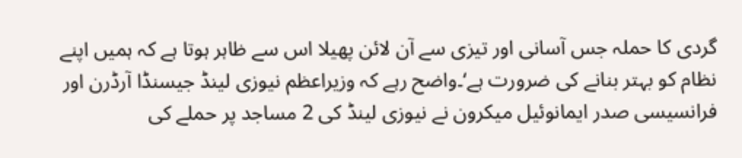گردی کا حملہ جس آسانی اور تیزی سے آن لائن پھیلا اس سے ظاہر ہوتا ہے کہ ہمیں اپنے نظام کو بہتر بنانے کی ضرورت ہے‘۔واضح رہے کہ وزیراعظم نیوزی لینڈ جیسنڈا آرڈرن اور فرانسیسی صدر ایمانوئیل میکرون نے نیوزی لینڈ کی 2 مساجد پر حملے کی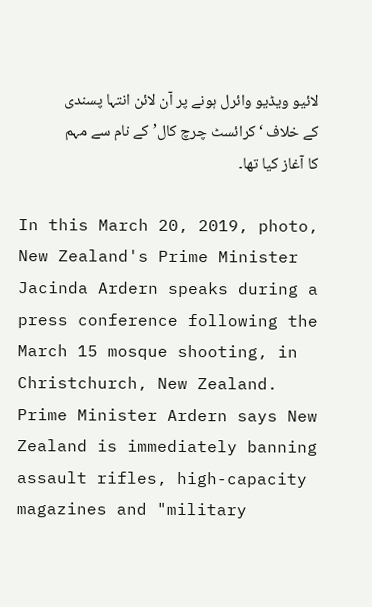لائیو ویڈیو وائرل ہونے پر آن لائن انتہا پسندی کے خلاف ‘کرائسٹ چرچ کال’ کے نام سے مہم کا آغاز کیا تھا۔

In this March 20, 2019, photo, New Zealand's Prime Minister Jacinda Ardern speaks during a press conference following the March 15 mosque shooting, in Christchurch, New Zealand. Prime Minister Ardern says New Zealand is immediately banning assault rifles, high-capacity magazines and "military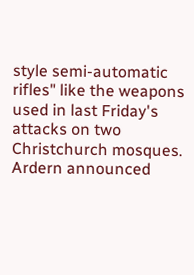style semi-automatic rifles" like the weapons used in last Friday's attacks on two Christchurch mosques. Ardern announced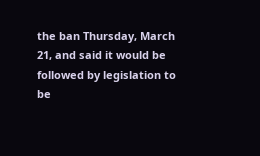the ban Thursday, March 21, and said it would be followed by legislation to be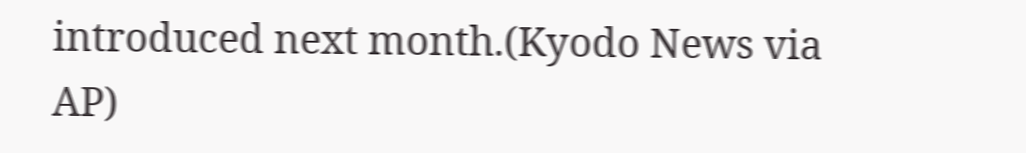introduced next month.(Kyodo News via AP)